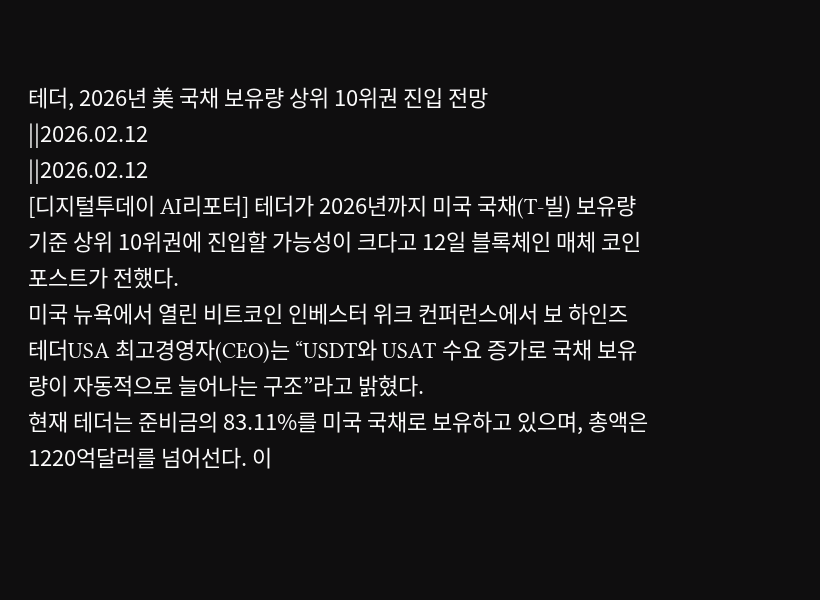테더, 2026년 美 국채 보유량 상위 10위권 진입 전망
||2026.02.12
||2026.02.12
[디지털투데이 AI리포터] 테더가 2026년까지 미국 국채(T-빌) 보유량 기준 상위 10위권에 진입할 가능성이 크다고 12일 블록체인 매체 코인포스트가 전했다.
미국 뉴욕에서 열린 비트코인 인베스터 위크 컨퍼런스에서 보 하인즈 테더USA 최고경영자(CEO)는 “USDT와 USAT 수요 증가로 국채 보유량이 자동적으로 늘어나는 구조”라고 밝혔다.
현재 테더는 준비금의 83.11%를 미국 국채로 보유하고 있으며, 총액은 1220억달러를 넘어선다. 이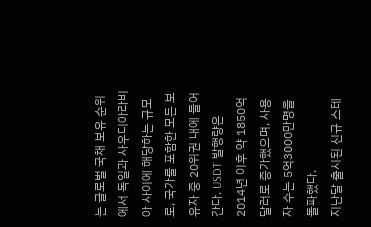는 글로벌 국채 보유 순위에서 독일과 사우디아라비아 사이에 해당하는 규모로, 국가를 포함한 모든 보유자 중 20위권 내에 들어간다. USDT 발행량은 2014년 이후 약 1850억달러로 증가했으며, 사용자 수는 5억3000만명을 돌파했다.
지난달 출시된 신규 스테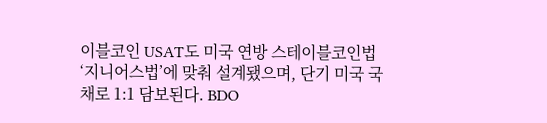이블코인 USAT도 미국 연방 스테이블코인법 ‘지니어스법’에 맞춰 설계됐으며, 단기 미국 국채로 1:1 담보된다. BDO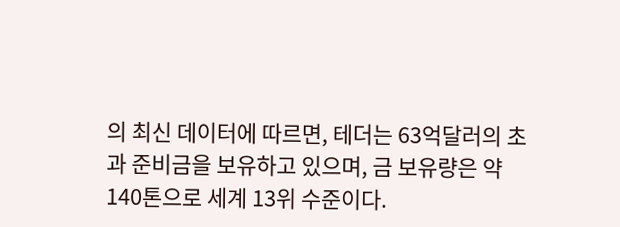의 최신 데이터에 따르면, 테더는 63억달러의 초과 준비금을 보유하고 있으며, 금 보유량은 약 140톤으로 세계 13위 수준이다.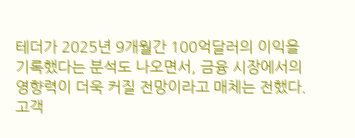테더가 2025년 9개월간 100억달러의 이익을 기록했다는 분석도 나오면서, 금융 시장에서의 영향력이 더욱 커질 전망이라고 매체는 전했다.
고객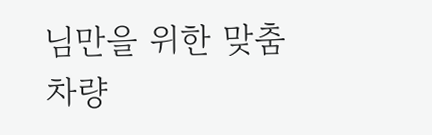님만을 위한 맞춤 차량